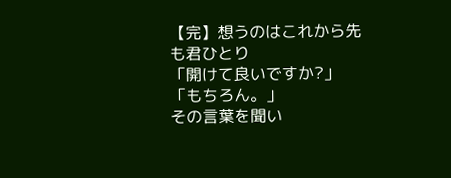【完】想うのはこれから先も君ひとり
「開けて良いですか?」
「もちろん。」
その言葉を聞い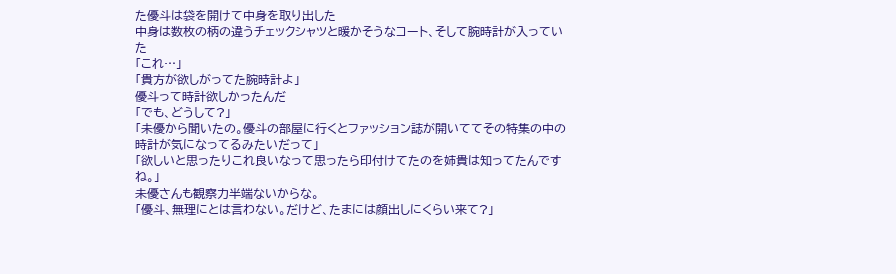た優斗は袋を開けて中身を取り出した
中身は数枚の柄の違うチェックシャツと暖かそうなコート、そして腕時計が入っていた
「これ…」
「貴方が欲しがってた腕時計よ」
優斗って時計欲しかったんだ
「でも、どうして?」
「未優から聞いたの。優斗の部屋に行くとファッション誌が開いててその特集の中の時計が気になってるみたいだって」
「欲しいと思ったりこれ良いなって思ったら印付けてたのを姉貴は知ってたんですね。」
未優さんも観察力半端ないからな。
「優斗、無理にとは言わない。だけど、たまには顔出しにくらい来て?」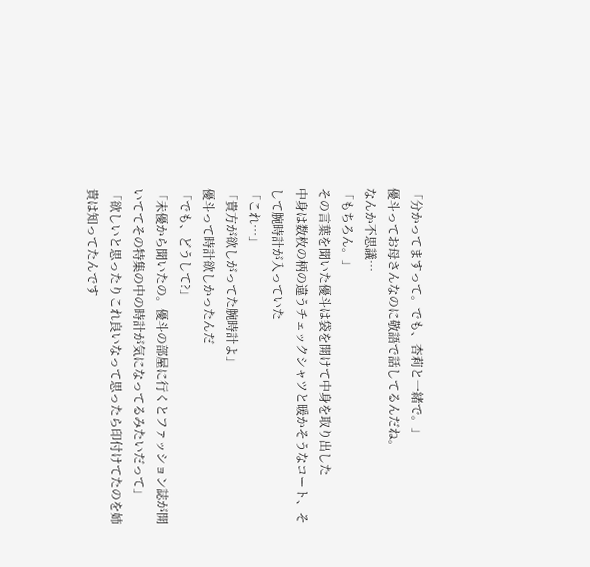「分かってますって。でも、杏莉と一緒で。」
優斗ってお母さんなのに敬語で話してるんだね。
なんか不思議…
「もちろん。」
その言葉を聞いた優斗は袋を開けて中身を取り出した
中身は数枚の柄の違うチェックシャツと暖かそうなコート、そして腕時計が入っていた
「これ…」
「貴方が欲しがってた腕時計よ」
優斗って時計欲しかったんだ
「でも、どうして?」
「未優から聞いたの。優斗の部屋に行くとファッション誌が開いててその特集の中の時計が気になってるみたいだって」
「欲しいと思ったりこれ良いなって思ったら印付けてたのを姉貴は知ってたんです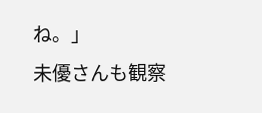ね。」
未優さんも観察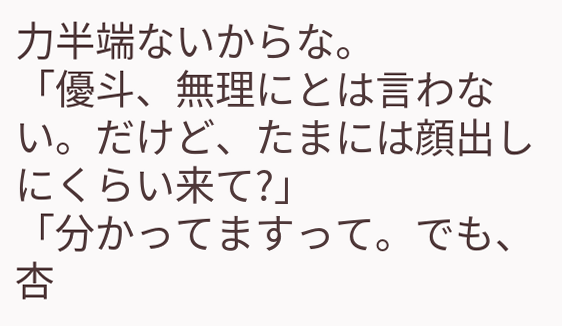力半端ないからな。
「優斗、無理にとは言わない。だけど、たまには顔出しにくらい来て?」
「分かってますって。でも、杏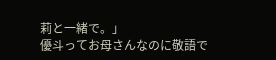莉と一緒で。」
優斗ってお母さんなのに敬語で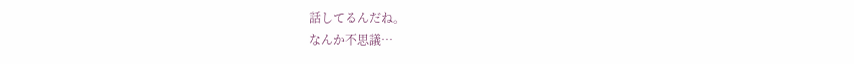話してるんだね。
なんか不思議…